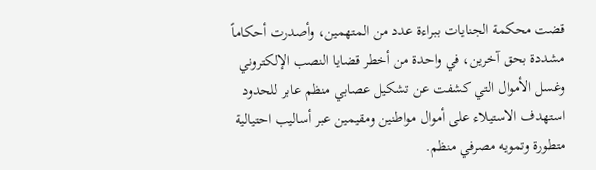قضت محكمة الجنايات ببراءة عدد من المتهمين، وأصدرت أحكاماً مشددة بحق آخرين، في واحدة من أخطر قضايا النصب الإلكتروني وغسل الأموال التي كشفت عن تشكيل عصابي منظم عابر للحدود استهدف الاستيلاء على أموال مواطنين ومقيمين عبر أساليب احتيالية متطورة وتمويه مصرفي منظم.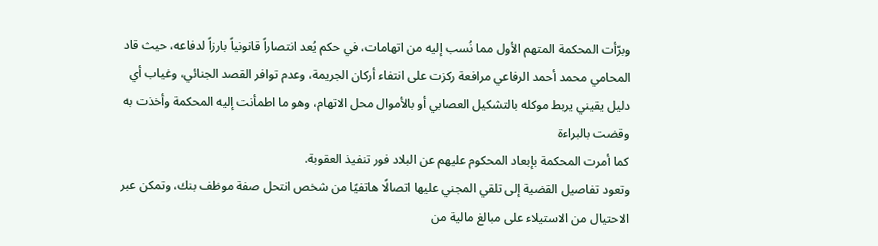وبرّأت المحكمة المتهم الأول مما نُسب إليه من اتهامات، في حكم يُعد انتصاراً قانونياً بارزاً لدفاعه، حيث قاد المحامي محمد أحمد الرفاعي مرافعة ركزت على انتفاء أركان الجريمة، وعدم توافر القصد الجنائي، وغياب أي دليل يقيني يربط موكله بالتشكيل العصابي أو بالأموال محل الاتهام، وهو ما اطمأنت إليه المحكمة وأخذت به وقضت بالبراءة
كما أمرت المحكمة بإبعاد المحكوم عليهم عن البلاد فور تنفيذ العقوبة.
وتعود تفاصيل القضية إلى تلقي المجني عليها اتصالًا هاتفيًا من شخص انتحل صفة موظف بنك، وتمكن عبر الاحتيال من الاستيلاء على مبالغ مالية من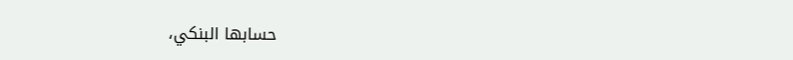حسابها البنكي،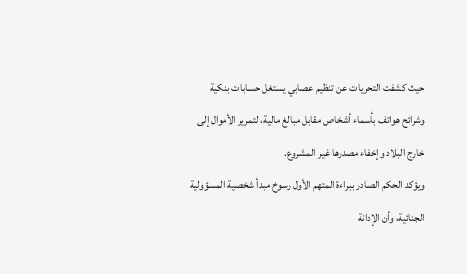حيث كشفت التحريات عن تنظيم عصابي يستغل حسابات بنكية وشرائح هواتف بأسماء أشخاص مقابل مبالغ مالية، لتمرير الأموال إلى خارج البلاد وإخفاء مصدرها غير المشروع.
ويؤكد الحكم الصادر ببراءة المتهم الأول رسوخ مبدأ شخصية المسؤولية الجنائية، وأن الإدانة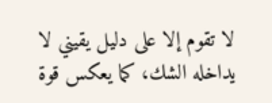لا تقوم إلا على دليل يقيني لا يداخله الشك، كما يعكس قوة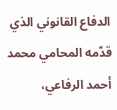الدفاع القانوني الذي قدّمه المحامي محمد أحمد الرفاعي،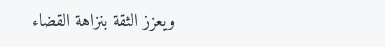ويعزز الثقة بنزاهة القضاء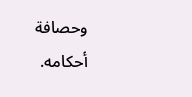وحصافة أحكامه.